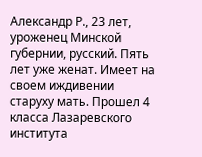Александр Р., 23 лет, уроженец Минской губернии, русский. Пять лет уже женат. Имеет на своем иждивении старуху мать. Прошел 4 класса Лазаревского института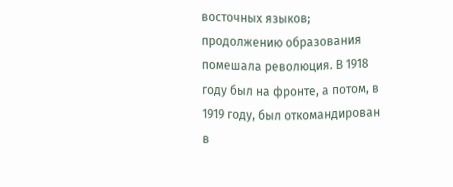восточных языков; продолжению образования помешала революция. В 1918 году был на фронте, а потом, в 1919 году, был откомандирован в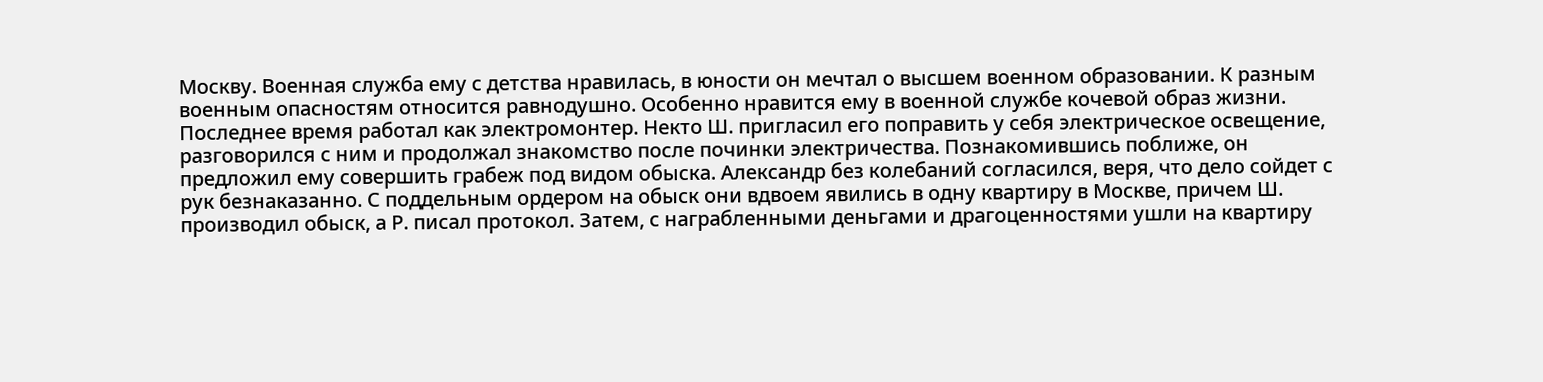Москву. Военная служба ему с детства нравилась, в юности он мечтал о высшем военном образовании. К разным военным опасностям относится равнодушно. Особенно нравится ему в военной службе кочевой образ жизни. Последнее время работал как электромонтер. Некто Ш. пригласил его поправить у себя электрическое освещение, разговорился с ним и продолжал знакомство после починки электричества. Познакомившись поближе, он предложил ему совершить грабеж под видом обыска. Александр без колебаний согласился, веря, что дело сойдет с рук безнаказанно. С поддельным ордером на обыск они вдвоем явились в одну квартиру в Москве, причем Ш. производил обыск, а Р. писал протокол. Затем, с награбленными деньгами и драгоценностями ушли на квартиру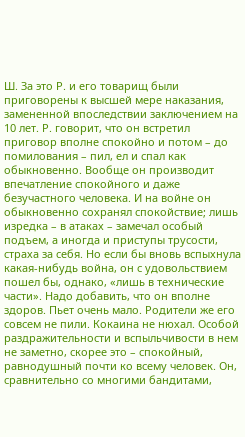Ш. За это Р. и его товарищ были приговорены к высшей мере наказания, замененной впоследствии заключением на 10 лет. Р. говорит, что он встретил приговор вполне спокойно и потом – до помилования – пил, ел и спал как обыкновенно. Вообще он производит впечатление спокойного и даже безучастного человека. И на войне он обыкновенно сохранял спокойствие; лишь изредка – в атаках – замечал особый подъем, а иногда и приступы трусости, страха за себя. Но если бы вновь вспыхнула какая-нибудь война, он с удовольствием пошел бы, однако, «лишь в технические части». Надо добавить, что он вполне здоров. Пьет очень мало. Родители же его совсем не пили. Кокаина не нюхал. Особой раздражительности и вспыльчивости в нем не заметно, скорее это – спокойный, равнодушный почти ко всему человек. Он, сравнительно со многими бандитами,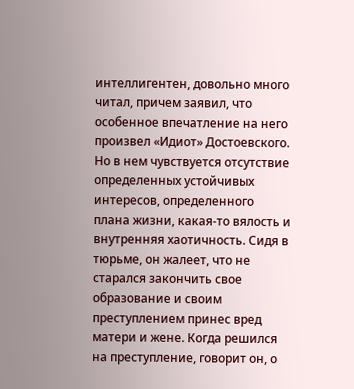интеллигентен, довольно много читал, причем заявил, что особенное впечатление на него произвел «Идиот» Достоевского. Но в нем чувствуется отсутствие определенных устойчивых интересов, определенного плана жизни, какая-то вялость и внутренняя хаотичность. Сидя в тюрьме, он жалеет, что не старался закончить свое образование и своим преступлением принес вред матери и жене. Когда решился на преступление, говорит он, о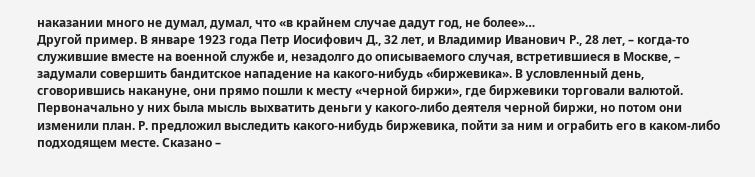наказании много не думал, думал, что «в крайнем случае дадут год, не более»…
Другой пример. В январе 1923 года Петр Иосифович Д., 32 лет, и Владимир Иванович Р., 28 лет, – когда-то служившие вместе на военной службе и, незадолго до описываемого случая, встретившиеся в Москве, – задумали совершить бандитское нападение на какого-нибудь «биржевика». В условленный день, сговорившись накануне, они прямо пошли к месту «черной биржи», где биржевики торговали валютой. Первоначально у них была мысль выхватить деньги у какого-либо деятеля черной биржи, но потом они изменили план. Р. предложил выследить какого-нибудь биржевика, пойти за ним и ограбить его в каком-либо подходящем месте. Сказано –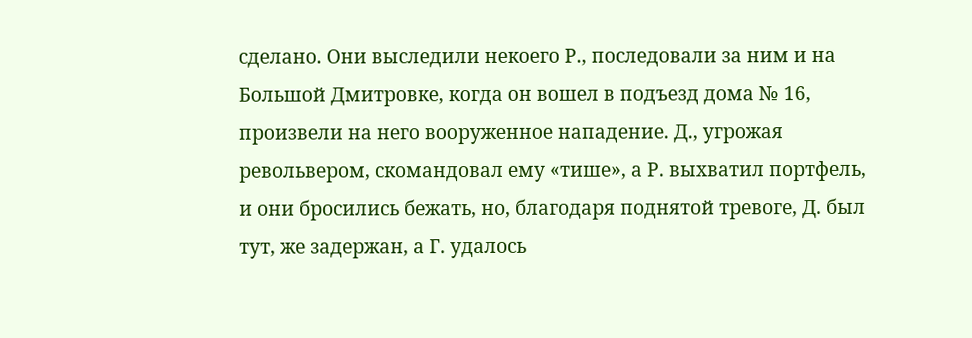сделано. Они выследили некоего Р., последовали за ним и на Большой Дмитровке, когда он вошел в подъезд дома № 16, произвели на него вооруженное нападение. Д., угрожая револьвером, скомандовал ему «тише», а Р. выхватил портфель, и они бросились бежать, но, благодаря поднятой тревоге, Д. был тут, же задержан, а Г. удалось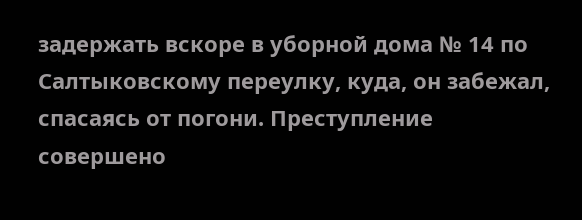задержать вскоре в уборной дома № 14 по Салтыковскому переулку, куда, он забежал, спасаясь от погони. Преступление совершено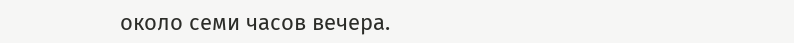около семи часов вечера.